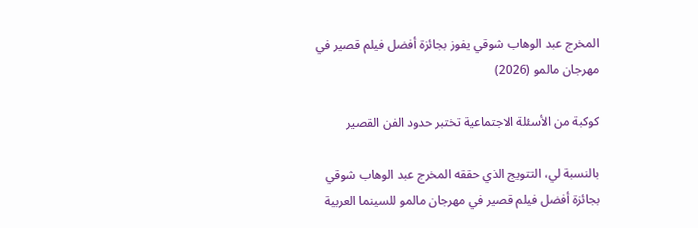المخرج عبد الوهاب شوقي يفوز بجائزة أفضل فيلم قصير في مهرجان مالمو (2026)

كوكبة من الأسئلة الاجتماعية تختبر حدود الفن القصير

بالنسبة لي، التتويج الذي حققه المخرج عبد الوهاب شوقي بجائزة أفضل فيلم قصير في مهرجان مالمو للسينما العربية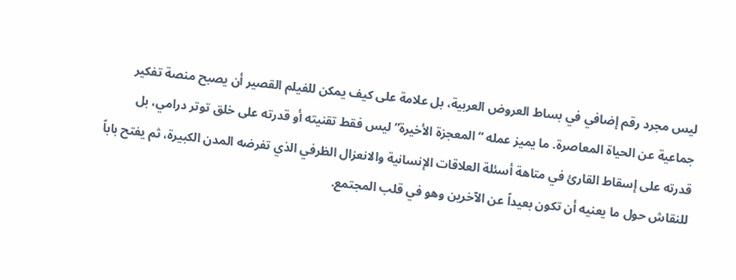ليس مجرد رقم إضافي في بساط العروض العربية، بل علامة على كيف يمكن للفيلم القصير أن يصبح منصة تفكير جماعية عن الحياة المعاصرة. ما يميز عمله “المعجزة الأخيرة” ليس فقط تقنيته أو قدرته على خلق توتر درامي، بل قدرته على إسقاط القارئ في متاهة أسئلة العلاقات الإنسانية والانعزال الظرفي الذي تفرضه المدن الكبيرة، ثم يفتح باباً للنقاش حول ما يعنيه أن تكون بعيداً عن الآخرين وهو في قلب المجتمع.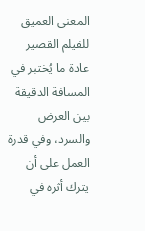المعنى العميق للفيلم القصير عادة ما يُختبر في المسافة الدقيقة بين العرض والسرد، وفي قدرة العمل على أن يترك أثره في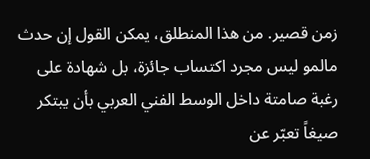زمن قصير. من هذا المنطلق، يمكن القول إن حدث مالمو ليس مجرد اكتساب جائزة، بل شهادة على رغبة صامتة داخل الوسط الفني العربي بأن يبتكر صيغاً تعبّر عن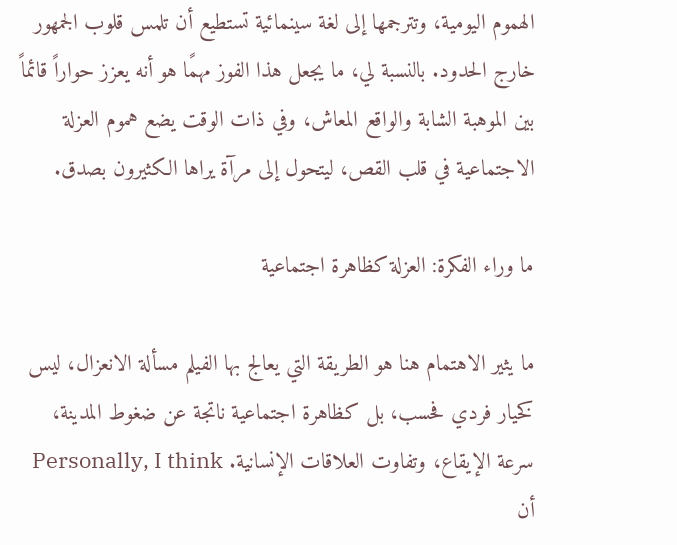الهموم اليومية، وتترجمها إلى لغة سينمائية تستطيع أن تلمس قلوب الجمهور خارج الحدود. بالنسبة لي، ما يجعل هذا الفوز مهمًا هو أنه يعزز حواراً قائماً بين الموهبة الشابة والواقع المعاش، وفي ذات الوقت يضع هموم العزلة الاجتماعية في قلب القص، ليتحول إلى مرآة يراها الكثيرون بصدق.

ما وراء الفكرة: العزلة كظاهرة اجتماعية

ما يثير الاهتمام هنا هو الطريقة التي يعالج بها الفيلم مسألة الانعزال، ليس كخيار فردي فحسب، بل كظاهرة اجتماعية ناتجة عن ضغوط المدينة، سرعة الإيقاع، وتفاوت العلاقات الإنسانية. Personally, I think أن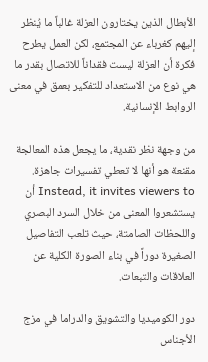الأبطال الذين يختارون العزلة غالباً ما يُنظر إليهم كغرباء عن المجتمع، لكن العمل يطرح فكرة أن العزلة ليست فقداناً للاتصال بقدر ما هي نوع من الاستعداد للتفكير بعمق في معنى الروابط الإنسانية.

من وجهة نظر نقدية، ما يجعل هذه المعالجة مقنعة هو أنها لا تعطي تفسيرات جاهزة. Instead, it invites viewers to أن يستشعروا المعنى من خلال السرد البصري واللحظات الصامتة، حيث تلعب التفاصيل الصغيرة دوراً في بناء الصورة الكلية عن العلاقات والتبعات.

دور الكوميديا والتشويق والدراما في مزج الأجناس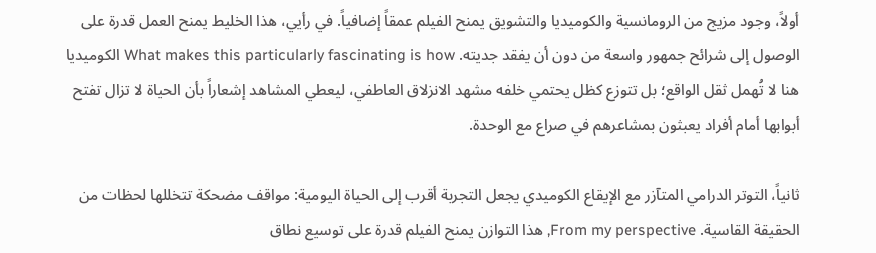أولاً، وجود مزيج من الرومانسية والكوميديا والتشويق يمنح الفيلم عمقاً إضافياً. في رأيي، هذا الخليط يمنح العمل قدرة على الوصول إلى شرائح جمهور واسعة من دون أن يفقد جديته. What makes this particularly fascinating is how الكوميديا هنا لا تُهمل ثقل الواقع؛ بل تتوزع كظل يحتمي خلفه مشهد الانزلاق العاطفي، ليعطي المشاهد إشعاراً بأن الحياة لا تزال تفتح أبوابها أمام أفراد يعبثون بمشاعرهم في صراع مع الوحدة.

ثانياً، التوتر الدرامي المتآزر مع الإيقاع الكوميدي يجعل التجربة أقرب إلى الحياة اليومية: مواقف مضحكة تتخللها لحظات من الحقيقة القاسية. From my perspective, هذا التوازن يمنح الفيلم قدرة على توسيع نطاق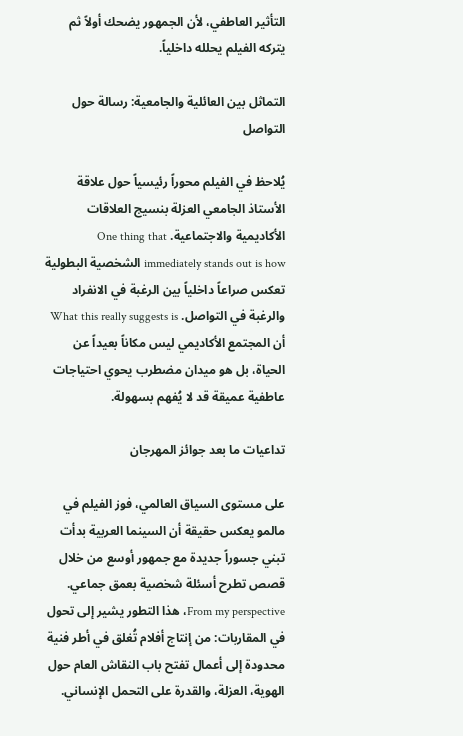التأثير العاطفي، لأن الجمهور يضحك أولاً ثم يتركه الفيلم يحلله داخلياً.

التماثل بين العائلية والجامعية: رسالة حول التواصل

يُلاحظ في الفيلم محوراً رئيسياً حول علاقة الأستاذ الجامعي العزلة بنسيج العلاقات الأكاديمية والاجتماعية. One thing that immediately stands out is how الشخصية البطولية تعكس صراعاً داخلياً بين الرغبة في الانفراد والرغبة في التواصل. What this really suggests is أن المجتمع الأكاديمي ليس مكاناً بعيداً عن الحياة، بل هو ميدان مضطرب يحوي احتياجات عاطفية عميقة قد لا يُفهم بسهولة.

تداعيات ما بعد جوائز المهرجان

على مستوى السياق العالمي، فوز الفيلم في مالمو يعكس حقيقة أن السينما العربية بدأت تبني جسوراً جديدة مع جمهور أوسع من خلال قصص تطرح أسئلة شخصية بعمق جماعي. From my perspective، هذا التطور يشير إلى تحول في المقاربات: من إنتاج أفلام تُغلق في أطر فنية محدودة إلى أعمال تفتح باب النقاش العام حول الهوية، العزلة، والقدرة على التحمل الإنساني.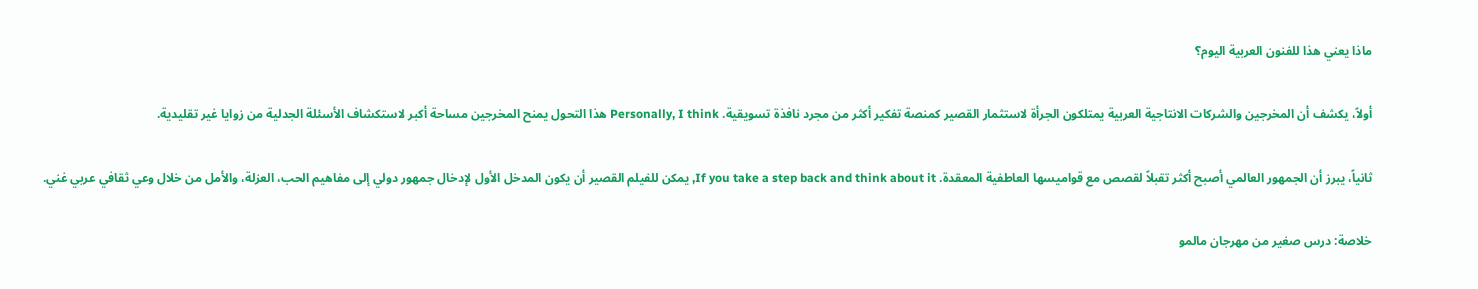ماذا يعني هذا للفنون العربية اليوم؟

أولاً، يكشف أن المخرجين والشركات الانتاجية العربية يمتلكون الجرأة لاستثمار القصير كمنصة تفكير أكثر من مجرد نافذة تسويقية. Personally, I think هذا التحول يمنح المخرجين مساحة أكبر لاستكشاف الأسئلة الجدلية من زوايا غير تقليدية.

ثانياً، يبرز أن الجمهور العالمي أصبح أكثر تقبلاً لقصص مع قواميسها العاطفية المعقدة. If you take a step back and think about it, يمكن للفيلم القصير أن يكون المدخل الأول لإدخال جمهور دولي إلى مفاهيم الحب، العزلة، والأمل من خلال وعي ثقافي عربي غني.

خلاصة: درس صغير من مهرجان مالمو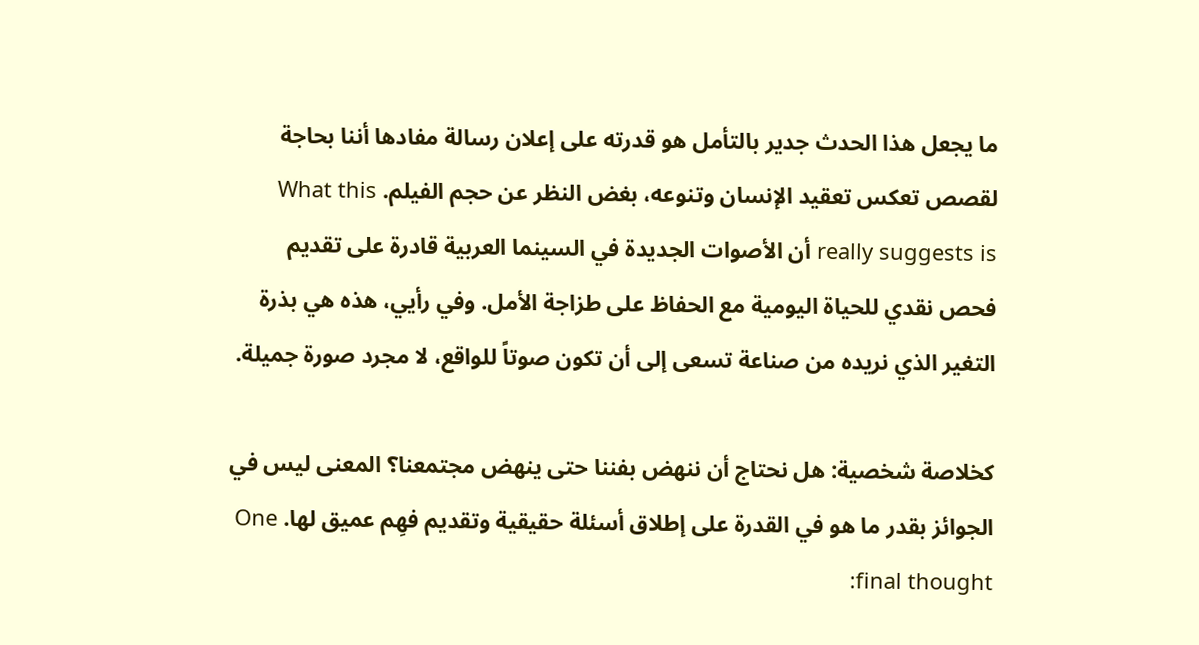ما يجعل هذا الحدث جدير بالتأمل هو قدرته على إعلان رسالة مفادها أننا بحاجة لقصص تعكس تعقيد الإنسان وتنوعه، بغض النظر عن حجم الفيلم. What this really suggests is أن الأصوات الجديدة في السينما العربية قادرة على تقديم فحص نقدي للحياة اليومية مع الحفاظ على طزاجة الأمل. وفي رأيي، هذه هي بذرة التغير الذي نريده من صناعة تسعى إلى أن تكون صوتاً للواقع، لا مجرد صورة جميلة.

كخلاصة شخصية: هل نحتاج أن ننهض بفننا حتى ينهض مجتمعنا؟ المعنى ليس في الجوائز بقدر ما هو في القدرة على إطلاق أسئلة حقيقية وتقديم فهِم عميق لها. One final thought: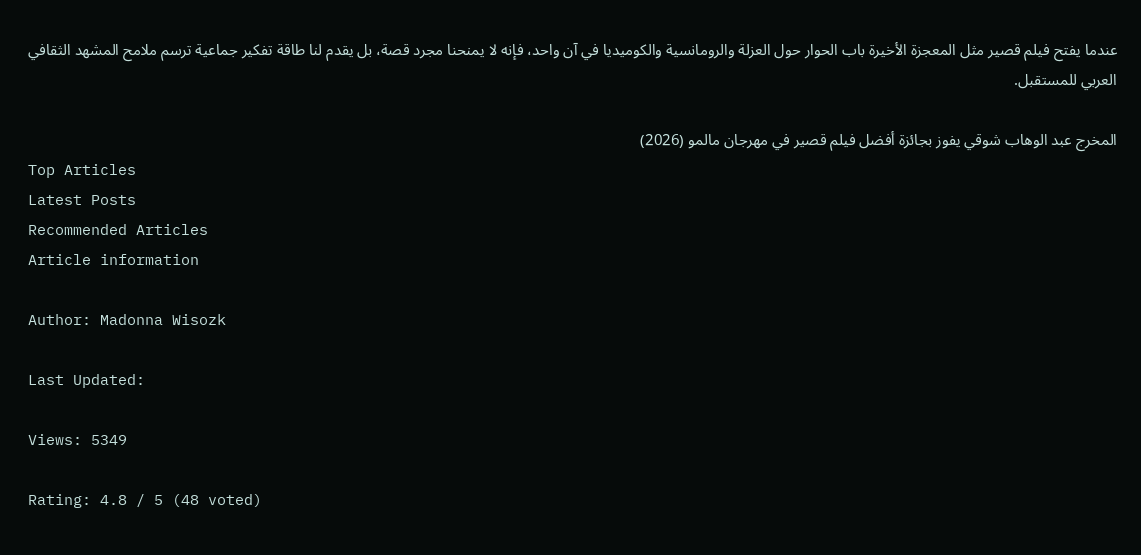عندما يفتح فيلم قصير مثل المعجزة الأخيرة باب الحوار حول العزلة والرومانسية والكوميديا في آن واحد، فإنه لا يمنحنا مجرد قصة، بل يقدم لنا طاقة تفكير جماعية ترسم ملامح المشهد الثقافي العربي للمستقبل.

المخرج عبد الوهاب شوقي يفوز بجائزة أفضل فيلم قصير في مهرجان مالمو (2026)
Top Articles
Latest Posts
Recommended Articles
Article information

Author: Madonna Wisozk

Last Updated:

Views: 5349

Rating: 4.8 / 5 (48 voted)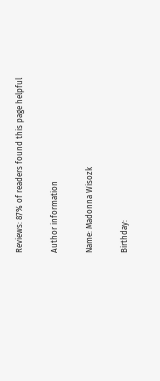Reviews: 87% of readers found this page helpful

Author information

Name: Madonna Wisozk

Birthday: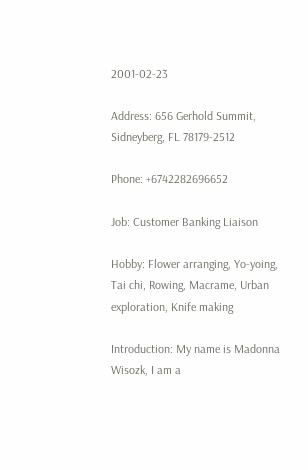2001-02-23

Address: 656 Gerhold Summit, Sidneyberg, FL 78179-2512

Phone: +6742282696652

Job: Customer Banking Liaison

Hobby: Flower arranging, Yo-yoing, Tai chi, Rowing, Macrame, Urban exploration, Knife making

Introduction: My name is Madonna Wisozk, I am a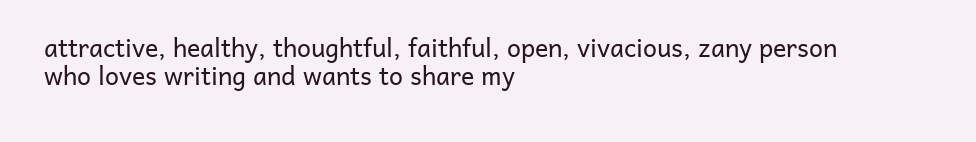attractive, healthy, thoughtful, faithful, open, vivacious, zany person who loves writing and wants to share my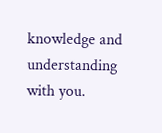knowledge and understanding with you.